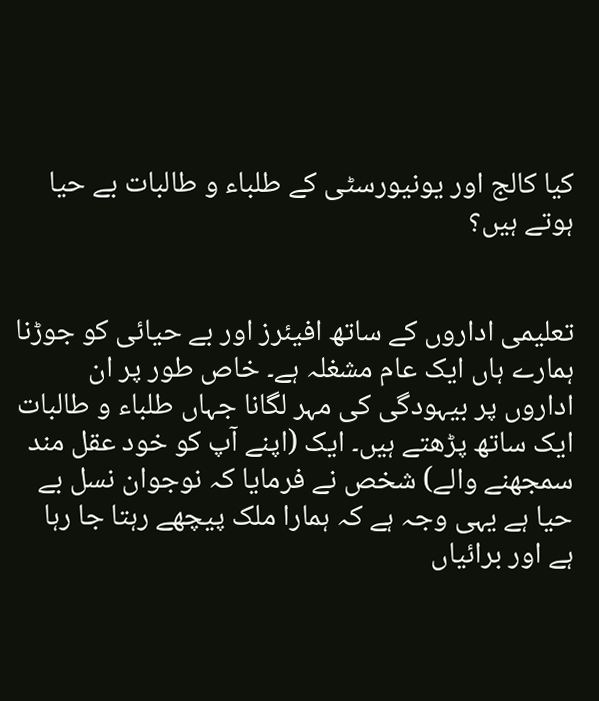کیا کالج اور یونیورسٹی کے طلباء و طالبات بے حیا ہوتے ہیں؟


تعلیمی اداروں کے ساتھ افیئرز اور بے حیائی کو جوڑنا ہمارے ہاں ایک عام مشغلہ ہے۔ خاص طور پر ان اداروں پر بیہودگی کی مہر لگانا جہاں طلباء و طالبات ایک ساتھ پڑھتے ہیں۔ ایک (اپنے آپ کو خود عقل مند سمجھنے والے) شخص نے فرمایا کہ نوجوان نسل بے حیا ہے یہی وجہ ہے کہ ہمارا ملک پیچھے رہتا جا رہا ہے اور برائیاں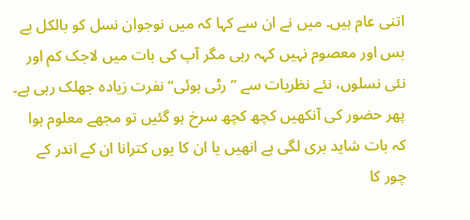اتنی عام ہیں۔ میں نے ان سے کہا کہ میں نوجوان نسل کو بالکل بے بس اور معصوم نہیں کہہ رہی مگر آپ کی بات میں لاجک کم اور نئی نسلوں، نئے نظریات سے ”رٹی ہوئی“ نفرت زیادہ جھلک رہی ہے۔ پھر حضور کی آنکھیں کچھ کچھ سرخ ہو گئیں تو مجھے معلوم ہوا کہ بات شاید بری لگی ہے انھیں یا ان کا یوں کترانا ان کے اندر کے چور کا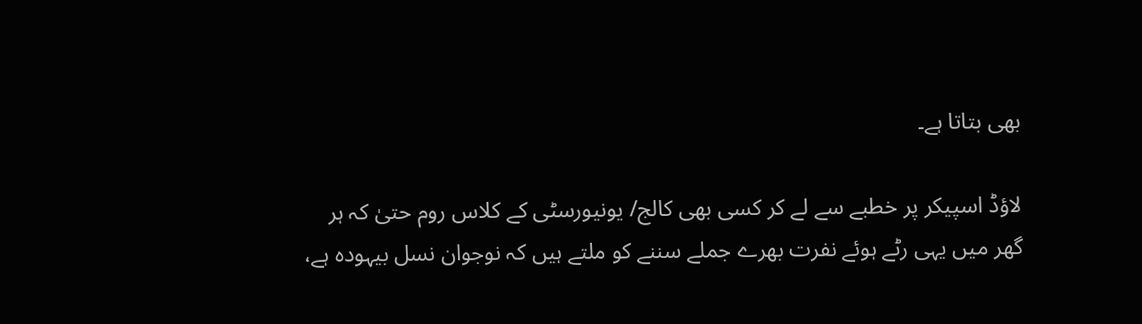بھی بتاتا ہے۔

لاؤڈ اسپیکر پر خطبے سے لے کر کسی بھی کالج/ یونیورسٹی کے کلاس روم حتیٰ کہ ہر گھر میں یہی رٹے ہوئے نفرت بھرے جملے سننے کو ملتے ہیں کہ نوجوان نسل بیہودہ ہے،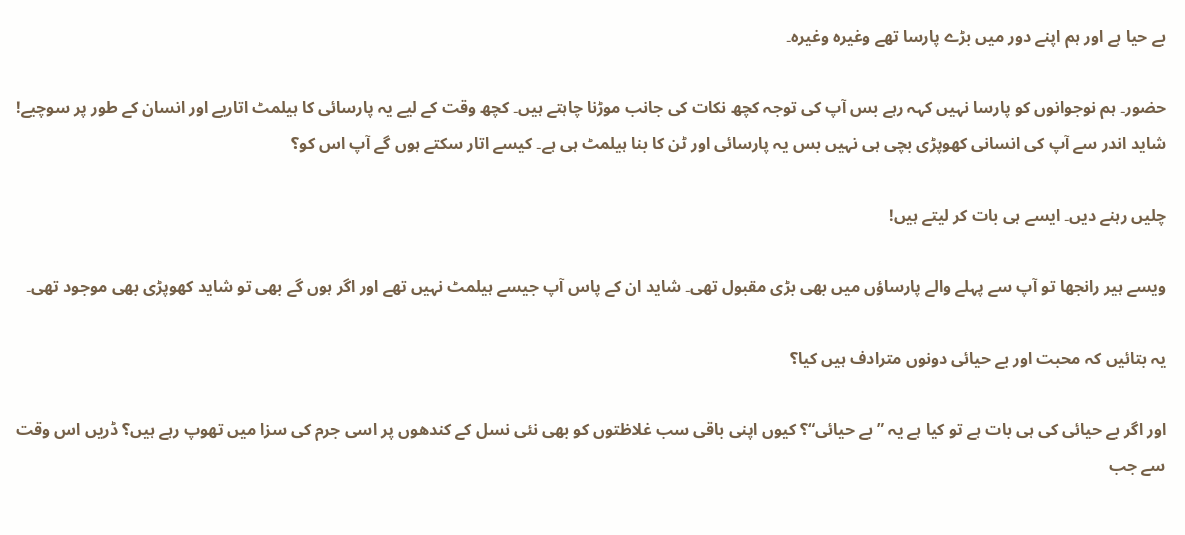بے حیا ہے اور ہم اپنے دور میں بڑے پارسا تھے وغیرہ وغیرہ۔

حضور۔ ہم نوجوانوں کو پارسا نہیں کہہ رہے بس آپ کی توجہ کچھ نکات کی جانب موڑنا چاہتے ہیں۔ کچھ وقت کے لیے یہ پارسائی کا ہیلمٹ اتاریے اور انسان کے طور پر سوچیے! شاید اندر سے آپ کی انسانی کھوپڑی بچی ہی نہیں بس یہ پارسائی اور ٹن کا بنا ہیلمٹ ہی ہے۔ کیسے اتار سکتے ہوں گے آپ اس کو؟

چلیں رہنے دیں۔ ایسے ہی بات کر لیتے ہیں!

ویسے ہیر رانجھا تو آپ سے پہلے والے پارساؤں میں بھی بڑی مقبول تھی۔ شاید ان کے پاس آپ جیسے ہیلمٹ نہیں تھے اور اگر ہوں گے بھی تو شاید کھوپڑی بھی موجود تھی۔

یہ بتائیں کہ محبت اور بے حیائی دونوں مترادف ہیں کیا؟

اور اگر بے حیائی کی ہی بات ہے تو کیا ہے یہ ”بے حیائی“؟ کیوں اپنی باقی سب غلاظتوں کو بھی نئی نسل کے کندھوں پر اسی جرم کی سزا میں تھوپ رہے ہیں؟ ڈریں اس وقت سے جب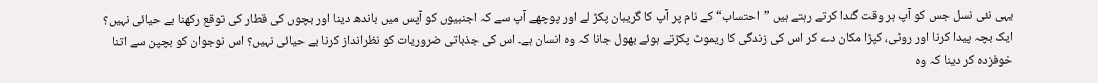یہی نئی نسل جس کو آپ ہر وقت گندا کرتے رہتے ہیں ”احتساب“ کے نام پر آپ کا گریبان پکڑ لے اور پوچھے آپ سے کہ اجنبیوں کو آپس میں باندھ دینا اور بچوں کی قطار کی توقع رکھنا بے حیائی نہیں؟ ایک بچہ پیدا کرنا اور روٹی، کپڑا مکان دے کر اس کی زندگی کا ریموٹ پکڑتے ہوئے بھول جانا کہ وہ انسان ہے۔ اس کی جذباتی ضروریات کو نظرانداز کرنا بے حیائی نہیں؟ اس نوجوان کو بچپن سے اتنا خوفزدہ کر دینا کہ وہ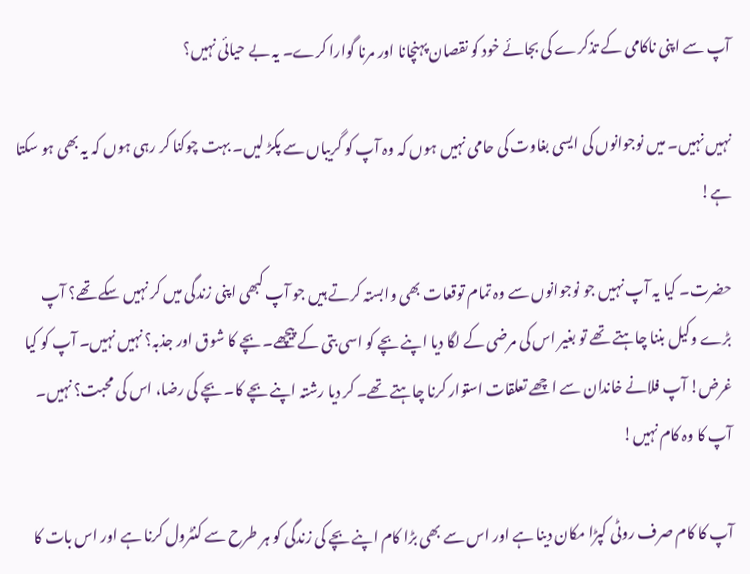آپ سے اپنی ناکامی کے تذکرے کی بجائے خود کو نقصان پہنچانا اور مرنا گوارا کرے۔ یہ بے حیائی نہیں؟

نہیں نہیں۔ میں نوجوانوں کی ایسی بغاوت کی حامی نہیں ہوں کہ وہ آپ کو گریباں سے پکڑ لیں۔ بہت چوکنا کر رہی ہوں کہ یہ بھی ہو سکتا ہے!

حضرت۔ کیا یہ آپ نہیں جو نوجوانوں سے وہ تمام توقعات بھی وابستہ کرتے ہیں جو آپ کبھی اپنی زندگی میں کر نہیں سکے تھے؟ آپ بڑے وکیل بننا چاہتے تھے تو بغیر اس کی مرضی کے لگا دیا اپنے بچے کو اسی بتی کے پیچھے۔ بچے کا شوق اور جذبہ؟ نہیں نہیں۔ آپ کو کیا غرض! آپ فلانے خاندان سے اچھے تعلقات استوار کرنا چاہتے تھے۔ کر دیا رشتہ اپنے بچے کا۔ بچے کی رضا، اس کی محبت؟ نہیں۔ آپ کا وہ کام نہیں!

آپ کا کام صرف روٹی کپڑا مکان دینا ہے اور اس سے بھی بڑا کام اپنے بچے کی زندگی کو ہر طرح سے کنٹرول کرنا ہے اور اس بات کا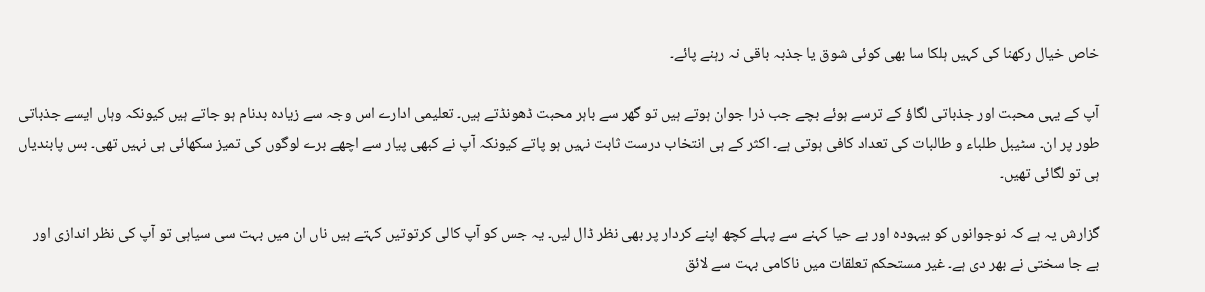خاص خیال رکھنا کی کہیں ہلکا سا بھی کوئی شوق یا جذبہ باقی نہ رہنے پائے۔

آپ کے یہی محبت اور جذباتی لگاؤ کے ترسے ہوئے بچے جب ذرا جوان ہوتے ہیں تو گھر سے باہر محبت ڈھونڈتے ہیں۔ تعلیمی ادارے اس وجہ سے زیادہ بدنام ہو جاتے ہیں کیونکہ وہاں ایسے جذباتی طور پر ان۔ سٹیبل طلباء و طالبات کی تعداد کافی ہوتی ہے۔ اکثر کے ہی انتخاب درست ثابت نہیں ہو پاتے کیونکہ آپ نے کبھی پیار سے اچھے برے لوگوں کی تمیز سکھائی ہی نہیں تھی۔ بس پابندیاں ہی تو لگائی تھیں۔

گزارش یہ ہے کہ نوجوانوں کو بیہودہ اور بے حیا کہنے سے پہلے کچھ اپنے کردار پر بھی نظر ڈال لیں۔ یہ جس کو آپ کالی کرتوتیں کہتے ہیں ناں ان میں بہت سی سیاہی تو آپ کی نظر اندازی اور بے جا سختی نے بھر دی ہے۔ غیر مستحکم تعلقات میں ناکامی بہت سے لائق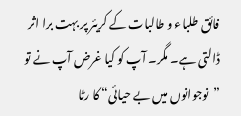فائق طلباء و طالبات کے کریئر پر بہت برا اثر ڈالتی ہے۔ مگر۔ آپ کو کیا غرض آپ نے تو ”نوجوانوں میں بے حیائی“ کا رٹا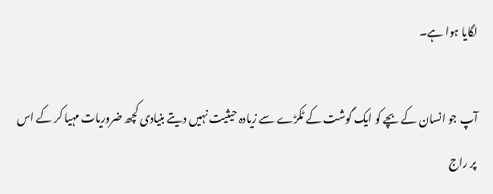لگایا ہوا ہے۔

آپ جو انسان کے بچے کو ایک گوشت کے ٹکڑے سے زیادہ حیثیت نہیں دیتے بنیادی کچھ ضروریات مہیا کر کے اس پر راج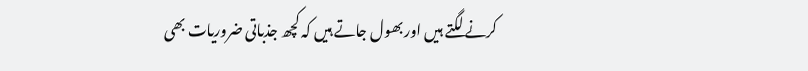کرنے لگتے ہیں اور بھول جاتے ہیں کہ کچھ جذباتی ضروریات بھی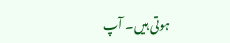ہوتی ہیں۔ آپ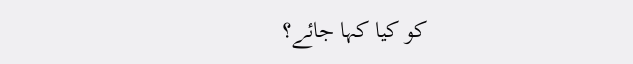کو کیا کہا جائے؟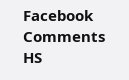Facebook Comments HS